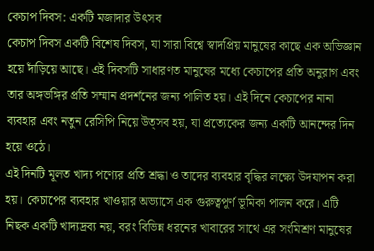কেচাপ দিবস: একটি মজাদার উৎসব
কেচাপ দিবস একটি বিশেষ দিবস, যা সারা বিশ্বে স্বাদপ্রিয় মানুষের কাছে এক অভিজ্ঞান হয়ে দাঁড়িয়ে আছে। এই দিবসটি সাধারণত মানুষের মধ্যে কেচাপের প্রতি অনুরাগ এবং তার অঙ্গভঙ্গির প্রতি সম্মান প্রদর্শনের জন্য পালিত হয়। এই দিনে কেচাপের নানা ব্যবহার এবং নতুন রেসিপি নিয়ে উত্সব হয়, যা প্রত্যেকের জন্য একটি আনন্দের দিন হয়ে ওঠে।
এই দিনটি মূলত খাদ্য পণ্যের প্রতি শ্রদ্ধা ও তাদের ব্যবহার বৃদ্ধির লক্ষ্যে উদযাপন করা হয়। কেচাপের ব্যবহার খাওয়ার অভ্যাসে এক গুরুত্বপূর্ণ ভূমিকা পালন করে। এটি নিছক একটি খাদ্যদ্রব্য নয়, বরং বিভিন্ন ধরনের খাবারের সাথে এর সংমিশ্রণ মানুষের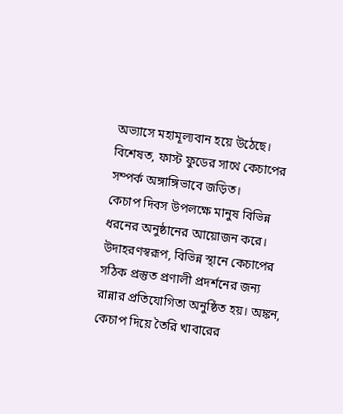অভ্যাসে মহামূল্যবান হয়ে উঠেছে। বিশেষত, ফাস্ট ফুডের সাথে কেচাপের সম্পর্ক অঙ্গাঙ্গিভাবে জড়িত।
কেচাপ দিবস উপলক্ষে মানুষ বিভিন্ন ধরনের অনুষ্ঠানের আয়োজন করে। উদাহরণস্বরূপ, বিভিন্ন স্থানে কেচাপের সঠিক প্রস্তুত প্রণালী প্রদর্শনের জন্য রান্নার প্রতিযোগিতা অনুষ্ঠিত হয়। অঙ্কন, কেচাপ দিয়ে তৈরি খাবারের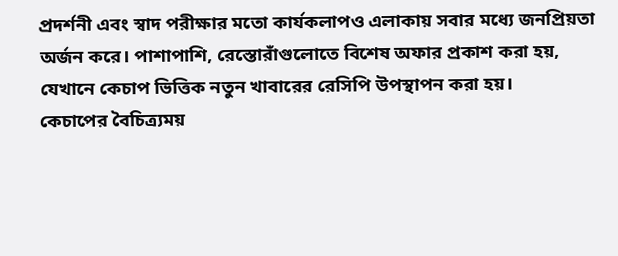প্রদর্শনী এবং স্বাদ পরীক্ষার মতো কার্যকলাপও এলাকায় সবার মধ্যে জনপ্রিয়তা অর্জন করে। পাশাপাশি, রেস্তোরাঁগুলোতে বিশেষ অফার প্রকাশ করা হয়, যেখানে কেচাপ ভিত্তিক নতুন খাবারের রেসিপি উপস্থাপন করা হয়।
কেচাপের বৈচিত্র্যময়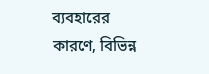ব্যবহারের কারণে, বিভিন্ন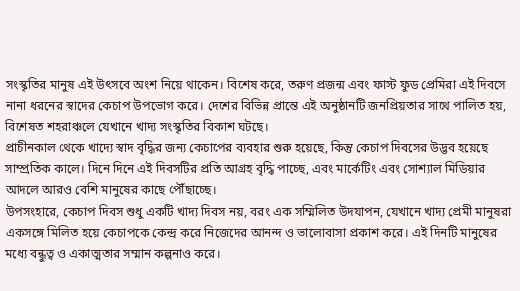সংস্কৃতির মানুষ এই উৎসবে অংশ নিয়ে থাকেন। বিশেষ করে, তরুণ প্রজন্ম এবং ফাস্ট ফুড প্রেমিরা এই দিবসে নানা ধরনের স্বাদের কেচাপ উপভোগ করে। দেশের বিভিন্ন প্রান্তে এই অনুষ্ঠানটি জনপ্রিয়তার সাথে পালিত হয়, বিশেষত শহরাঞ্চলে যেখানে খাদ্য সংস্কৃতির বিকাশ ঘটছে।
প্রাচীনকাল থেকে খাদ্যে স্বাদ বৃদ্ধির জন্য কেচাপের ব্যবহার শুরু হয়েছে, কিন্তু কেচাপ দিবসের উদ্ভব হয়েছে সাম্প্রতিক কালে। দিনে দিনে এই দিবসটির প্রতি আগ্রহ বৃদ্ধি পাচ্ছে, এবং মার্কেটিং এবং সোশ্যাল মিডিয়ার আদলে আরও বেশি মানুষের কাছে পৌঁছাচ্ছে।
উপসংহারে, কেচাপ দিবস শুধু একটি খাদ্য দিবস নয়, বরং এক সম্মিলিত উদযাপন, যেখানে খাদ্য প্রেমী মানুষরা একসঙ্গে মিলিত হয়ে কেচাপকে কেন্দ্র করে নিজেদের আনন্দ ও ভালোবাসা প্রকাশ করে। এই দিনটি মানুষের মধ্যে বন্ধুত্ব ও একাত্মতার সম্মান কল্পনাও করে।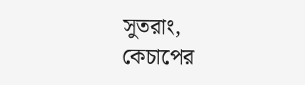সুতরাং, কেচাপের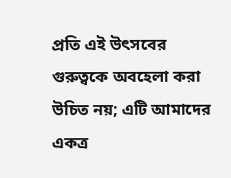প্রতি এই উৎসবের গুরুত্বকে অবহেলা করা উচিত নয়; এটি আমাদের একত্র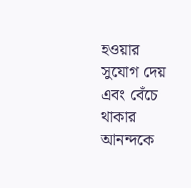হওয়ার সুযোগ দেয় এবং বেঁচে থাকার আনন্দকে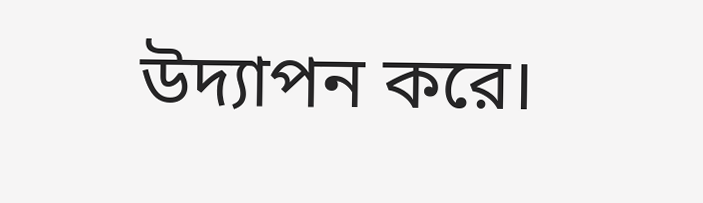উদ্যাপন করে।